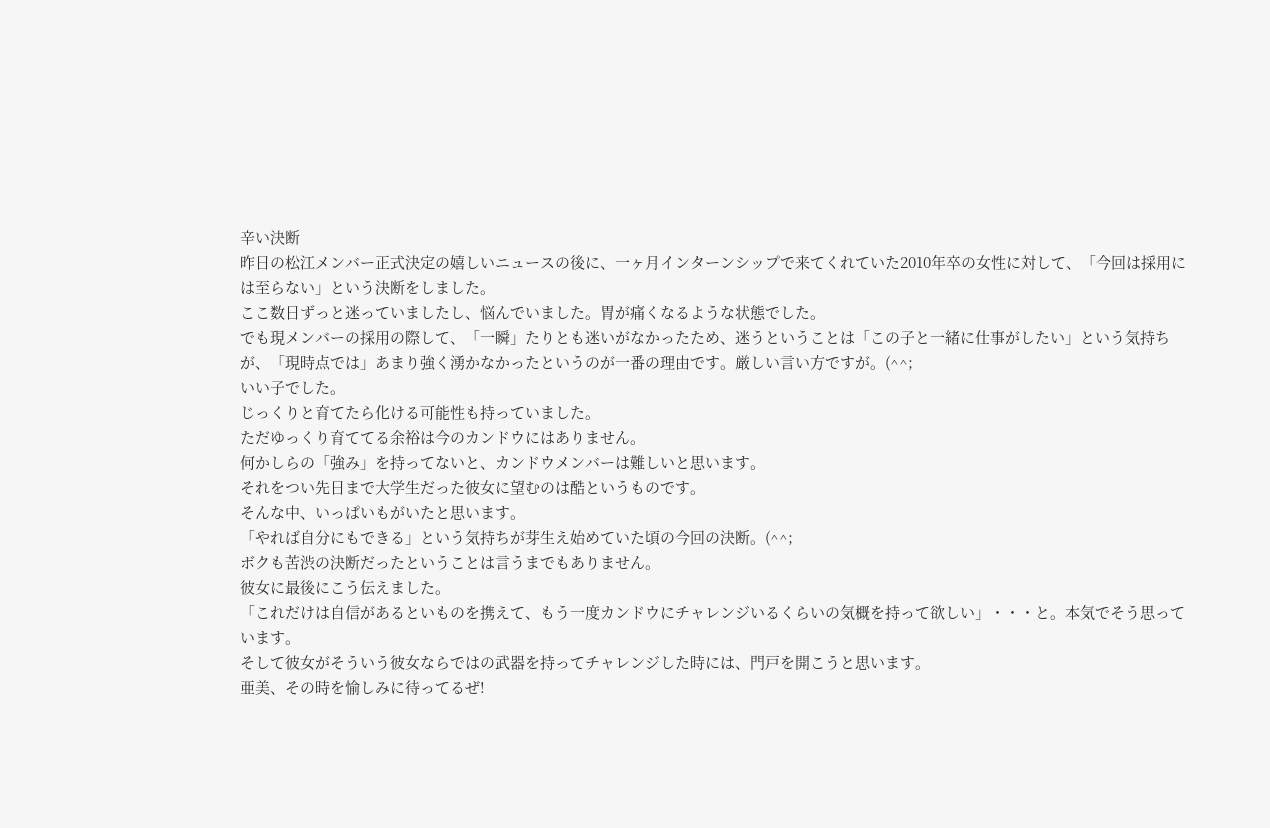辛い決断
昨日の松江メンバー正式決定の嬉しいニュースの後に、一ヶ月インターンシップで来てくれていた2010年卒の女性に対して、「今回は採用には至らない」という決断をしました。
ここ数日ずっと迷っていましたし、悩んでいました。胃が痛くなるような状態でした。
でも現メンバーの採用の際して、「一瞬」たりとも迷いがなかったため、迷うということは「この子と一緒に仕事がしたい」という気持ちが、「現時点では」あまり強く湧かなかったというのが一番の理由です。厳しい言い方ですが。(^^;
いい子でした。
じっくりと育てたら化ける可能性も持っていました。
ただゆっくり育ててる余裕は今のカンドウにはありません。
何かしらの「強み」を持ってないと、カンドウメンバーは難しいと思います。
それをつい先日まで大学生だった彼女に望むのは酷というものです。
そんな中、いっぱいもがいたと思います。
「やれば自分にもできる」という気持ちが芽生え始めていた頃の今回の決断。(^^;
ボクも苦渋の決断だったということは言うまでもありません。
彼女に最後にこう伝えました。
「これだけは自信があるといものを携えて、もう一度カンドウにチャレンジいるくらいの気概を持って欲しい」・・・と。本気でそう思っています。
そして彼女がそういう彼女ならではの武器を持ってチャレンジした時には、門戸を開こうと思います。
亜美、その時を愉しみに待ってるぜ!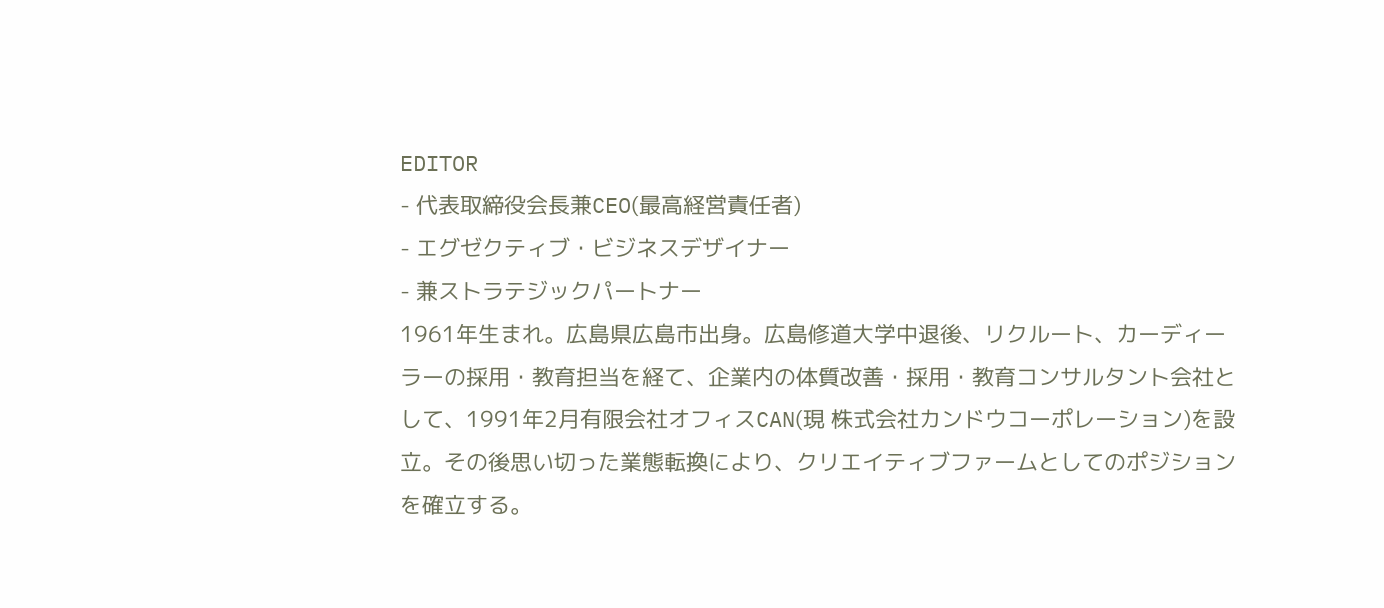EDITOR
- 代表取締役会長兼CEO(最高経営責任者)
- エグゼクティブ・ビジネスデザイナー
- 兼ストラテジックパートナー
1961年生まれ。広島県広島市出身。広島修道大学中退後、リクルート、カーディーラーの採用・教育担当を経て、企業内の体質改善・採用・教育コンサルタント会社として、1991年2月有限会社オフィスCAN(現 株式会社カンドウコーポレーション)を設立。その後思い切った業態転換により、クリエイティブファームとしてのポジションを確立する。